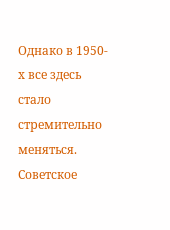Однако в 1950-х все здесь стало стремительно меняться. Советское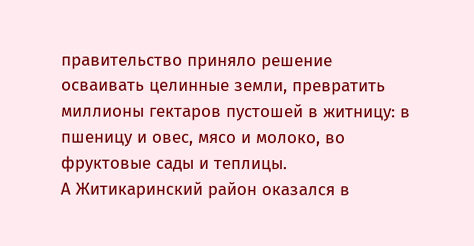правительство приняло решение осваивать целинные земли, превратить миллионы гектаров пустошей в житницу: в пшеницу и овес, мясо и молоко, во фруктовые сады и теплицы.
А Житикаринский район оказался в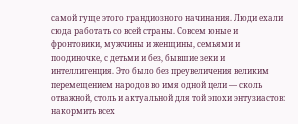самой гуще этого грандиозного начинания. Люди ехали сюда работать со всей страны. Совсем юные и фронтовики, мужчины и женщины, семьями и поодиночке, с детьми и без, бывшие зеки и интеллигенция. Это было без преувеличения великим перемещением народов во имя одной цели — сколь отважной, столь и актуальной для той эпохи энтузиастов: накормить всех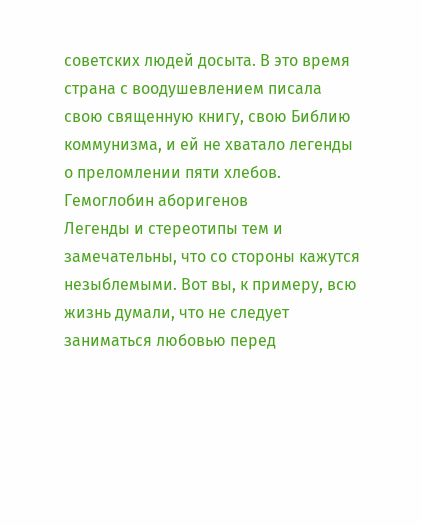советских людей досыта. В это время страна с воодушевлением писала свою священную книгу, свою Библию коммунизма, и ей не хватало легенды о преломлении пяти хлебов.
Гемоглобин аборигенов
Легенды и стереотипы тем и замечательны, что со стороны кажутся незыблемыми. Вот вы, к примеру, всю жизнь думали, что не следует заниматься любовью перед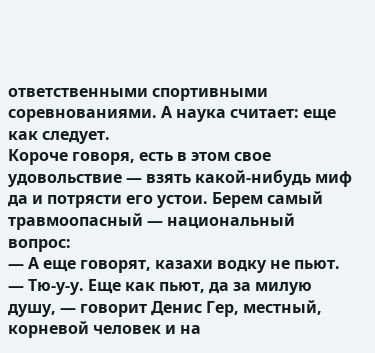ответственными спортивными соревнованиями. А наука считает: еще как следует.
Короче говоря, есть в этом свое удовольствие — взять какой-нибудь миф да и потрясти его устои. Берем самый травмоопасный — национальный вопрос:
— А еще говорят, казахи водку не пьют.
— Тю-у-у. Еще как пьют, да за милую душу, — говорит Денис Гер, местный, корневой человек и на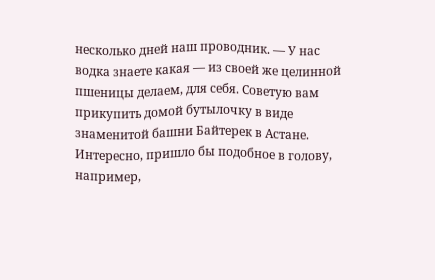несколько дней наш проводник. — У нас водка знаете какая — из своей же целинной пшеницы делаем, для себя. Советую вам прикупить домой бутылочку в виде знаменитой башни Байтерек в Астане.
Интересно, пришло бы подобное в голову, например,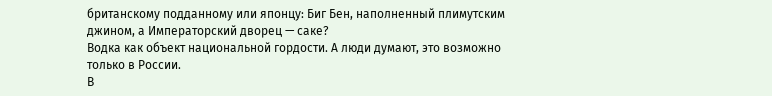британскому подданному или японцу: Биг Бен, наполненный плимутским джином, а Императорский дворец — саке?
Водка как объект национальной гордости. А люди думают, это возможно только в России.
В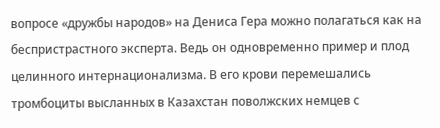вопросе «дружбы народов» на Дениса Гера можно полагаться как на беспристрастного эксперта. Ведь он одновременно пример и плод целинного интернационализма. В его крови перемешались тромбоциты высланных в Казахстан поволжских немцев с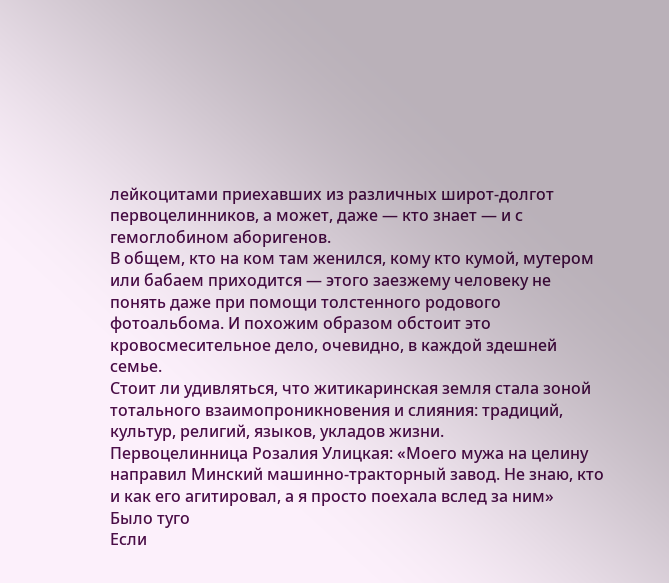лейкоцитами приехавших из различных широт-долгот первоцелинников, а может, даже — кто знает — и с гемоглобином аборигенов.
В общем, кто на ком там женился, кому кто кумой, мутером или бабаем приходится — этого заезжему человеку не понять даже при помощи толстенного родового фотоальбома. И похожим образом обстоит это кровосмесительное дело, очевидно, в каждой здешней семье.
Стоит ли удивляться, что житикаринская земля стала зоной тотального взаимопроникновения и слияния: традиций, культур, религий, языков, укладов жизни.
Первоцелинница Розалия Улицкая: «Моего мужа на целину направил Минский машинно-тракторный завод. Не знаю, кто и как его агитировал, а я просто поехала вслед за ним»
Было туго
Если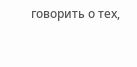говорить о тех,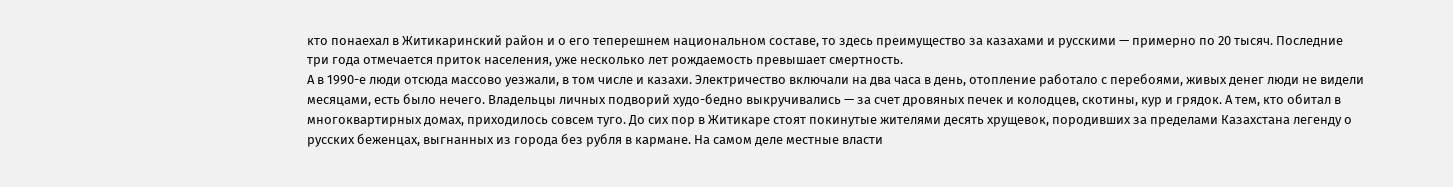кто понаехал в Житикаринский район и о его теперешнем национальном составе, то здесь преимущество за казахами и русскими — примерно по 20 тысяч. Последние три года отмечается приток населения, уже несколько лет рождаемость превышает смертность.
А в 1990-е люди отсюда массово уезжали, в том числе и казахи. Электричество включали на два часа в день, отопление работало с перебоями, живых денег люди не видели месяцами, есть было нечего. Владельцы личных подворий худо-бедно выкручивались — за счет дровяных печек и колодцев, скотины, кур и грядок. А тем, кто обитал в многоквартирных домах, приходилось совсем туго. До сих пор в Житикаре стоят покинутые жителями десять хрущевок, породивших за пределами Казахстана легенду о русских беженцах, выгнанных из города без рубля в кармане. На самом деле местные власти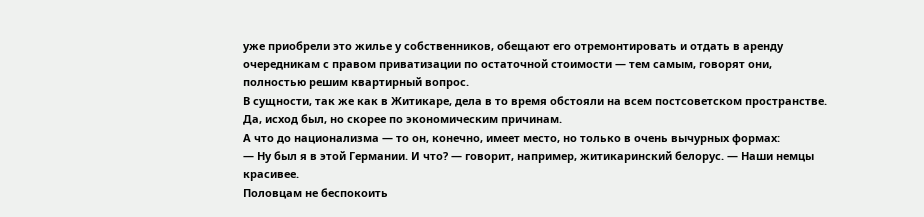уже приобрели это жилье у собственников, обещают его отремонтировать и отдать в аренду очередникам с правом приватизации по остаточной стоимости — тем самым, говорят они, полностью решим квартирный вопрос.
В сущности, так же как в Житикаре, дела в то время обстояли на всем постсоветском пространстве. Да, исход был, но скорее по экономическим причинам.
А что до национализма — то он, конечно, имеет место, но только в очень вычурных формах:
— Ну был я в этой Германии. И что? — говорит, например, житикаринский белорус. — Наши немцы красивее.
Половцам не беспокоить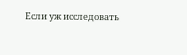Если уж исследовать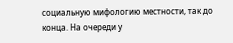социальную мифологию местности, так до конца. На очереди у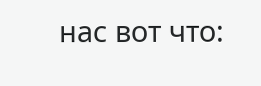нас вот что: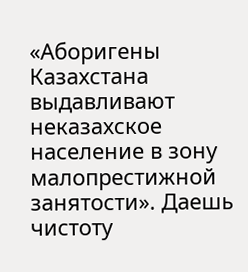«Аборигены Казахстана выдавливают неказахское население в зону малопрестижной занятости». Даешь чистоту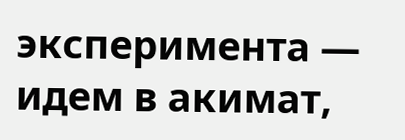эксперимента — идем в акимат,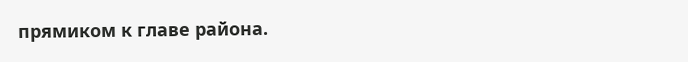прямиком к главе района.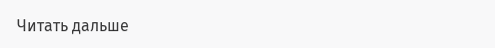Читать дальше